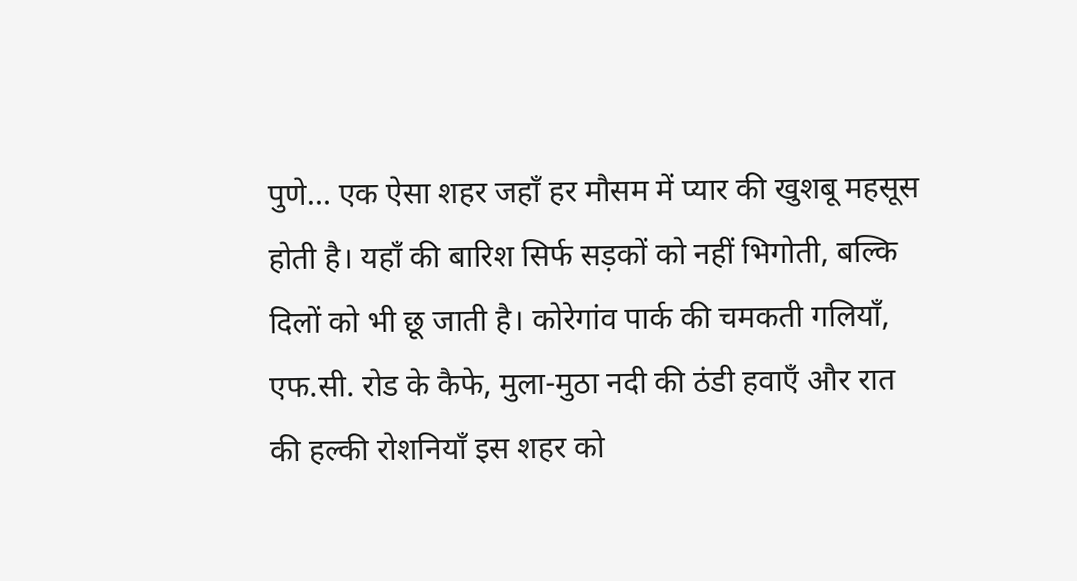पुणे… एक ऐसा शहर जहाँ हर मौसम में प्यार की खुशबू महसूस होती है। यहाँ की बारिश सिर्फ सड़कों को नहीं भिगोती, बल्कि दिलों को भी छू जाती है। कोरेगांव पार्क की चमकती गलियाँ, एफ.सी. रोड के कैफे, मुला-मुठा नदी की ठंडी हवाएँ और रात की हल्की रोशनियाँ इस शहर को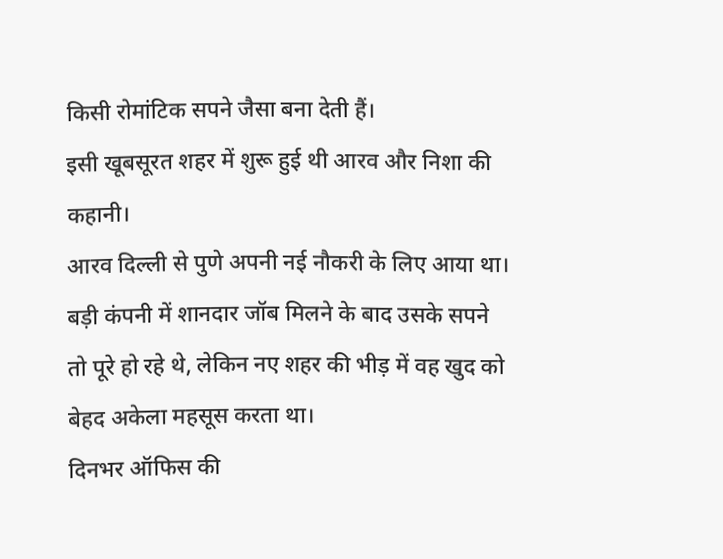किसी रोमांटिक सपने जैसा बना देती हैं।
इसी खूबसूरत शहर में शुरू हुई थी आरव और निशा की कहानी।
आरव दिल्ली से पुणे अपनी नई नौकरी के लिए आया था। बड़ी कंपनी में शानदार जॉब मिलने के बाद उसके सपने तो पूरे हो रहे थे, लेकिन नए शहर की भीड़ में वह खुद को बेहद अकेला महसूस करता था।
दिनभर ऑफिस की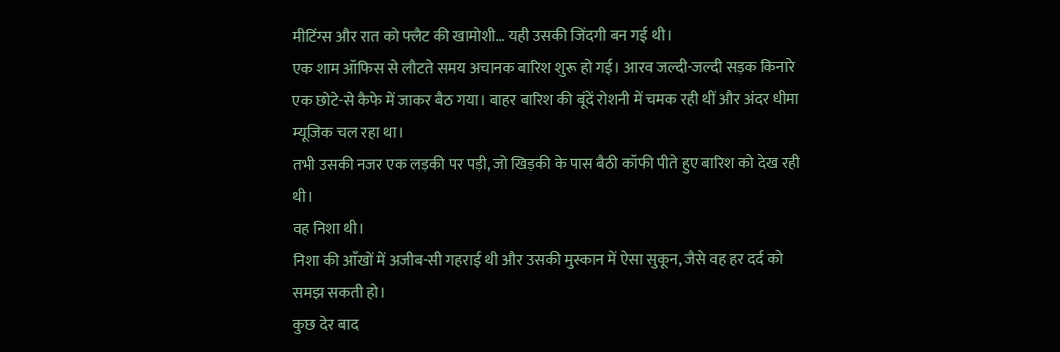मीटिंग्स और रात को फ्लैट की खामोशी… यही उसकी जिंदगी बन गई थी।
एक शाम ऑफिस से लौटते समय अचानक बारिश शुरू हो गई। आरव जल्दी-जल्दी सड़क किनारे एक छोटे-से कैफे में जाकर बैठ गया। बाहर बारिश की बूंदें रोशनी में चमक रही थीं और अंदर धीमा म्यूजिक चल रहा था।
तभी उसकी नजर एक लड़की पर पड़ी, जो खिड़की के पास बैठी कॉफी पीते हुए बारिश को देख रही थी।
वह निशा थी।
निशा की आँखों में अजीब-सी गहराई थी और उसकी मुस्कान में ऐसा सुकून, जैसे वह हर दर्द को समझ सकती हो।
कुछ देर बाद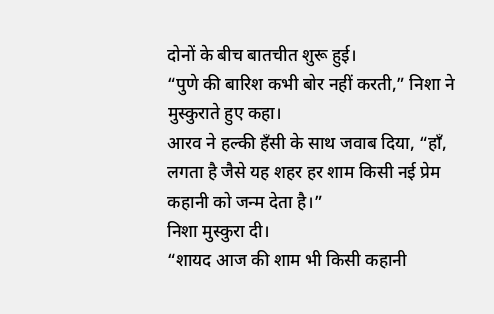दोनों के बीच बातचीत शुरू हुई।
“पुणे की बारिश कभी बोर नहीं करती,” निशा ने मुस्कुराते हुए कहा।
आरव ने हल्की हँसी के साथ जवाब दिया, “हाँ, लगता है जैसे यह शहर हर शाम किसी नई प्रेम कहानी को जन्म देता है।”
निशा मुस्कुरा दी।
“शायद आज की शाम भी किसी कहानी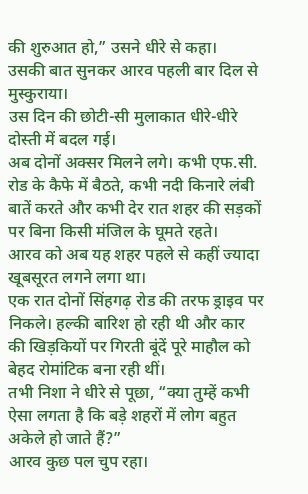की शुरुआत हो,” उसने धीरे से कहा।
उसकी बात सुनकर आरव पहली बार दिल से मुस्कुराया।
उस दिन की छोटी-सी मुलाकात धीरे-धीरे दोस्ती में बदल गई।
अब दोनों अक्सर मिलने लगे। कभी एफ.सी. रोड के कैफे में बैठते, कभी नदी किनारे लंबी बातें करते और कभी देर रात शहर की सड़कों पर बिना किसी मंजिल के घूमते रहते।
आरव को अब यह शहर पहले से कहीं ज्यादा खूबसूरत लगने लगा था।
एक रात दोनों सिंहगढ़ रोड की तरफ ड्राइव पर निकले। हल्की बारिश हो रही थी और कार की खिड़कियों पर गिरती बूंदें पूरे माहौल को बेहद रोमांटिक बना रही थीं।
तभी निशा ने धीरे से पूछा, “क्या तुम्हें कभी ऐसा लगता है कि बड़े शहरों में लोग बहुत अकेले हो जाते हैं?”
आरव कुछ पल चुप रहा।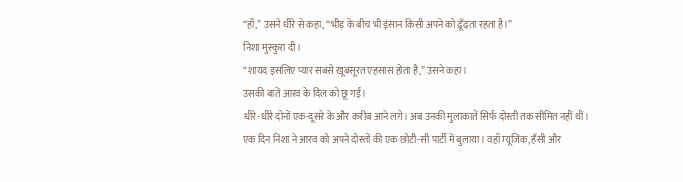“हाँ,” उसने धीरे से कहा, “भीड़ के बीच भी इंसान किसी अपने को ढूँढ़ता रहता है।”
निशा मुस्कुरा दी।
“शायद इसलिए प्यार सबसे खूबसूरत एहसास होता है,” उसने कहा।
उसकी बातें आरव के दिल को छू गईं।
धीरे-धीरे दोनों एक-दूसरे के और करीब आने लगे। अब उनकी मुलाकातें सिर्फ दोस्ती तक सीमित नहीं थीं।
एक दिन निशा ने आरव को अपने दोस्तों की एक छोटी-सी पार्टी में बुलाया। वहाँ म्यूजिक, हँसी और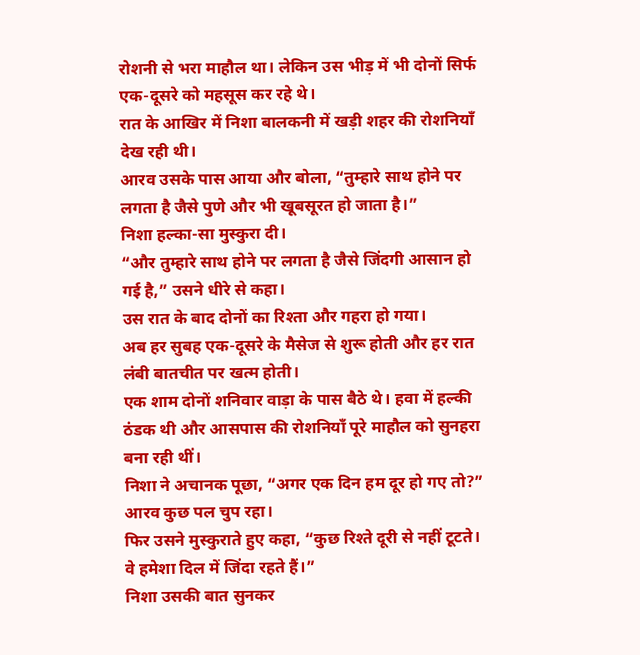रोशनी से भरा माहौल था। लेकिन उस भीड़ में भी दोनों सिर्फ एक-दूसरे को महसूस कर रहे थे।
रात के आखिर में निशा बालकनी में खड़ी शहर की रोशनियाँ देख रही थी।
आरव उसके पास आया और बोला, “तुम्हारे साथ होने पर लगता है जैसे पुणे और भी खूबसूरत हो जाता है।”
निशा हल्का-सा मुस्कुरा दी।
“और तुम्हारे साथ होने पर लगता है जैसे जिंदगी आसान हो गई है,” उसने धीरे से कहा।
उस रात के बाद दोनों का रिश्ता और गहरा हो गया।
अब हर सुबह एक-दूसरे के मैसेज से शुरू होती और हर रात लंबी बातचीत पर खत्म होती।
एक शाम दोनों शनिवार वाड़ा के पास बैठे थे। हवा में हल्की ठंडक थी और आसपास की रोशनियाँ पूरे माहौल को सुनहरा बना रही थीं।
निशा ने अचानक पूछा, “अगर एक दिन हम दूर हो गए तो?”
आरव कुछ पल चुप रहा।
फिर उसने मुस्कुराते हुए कहा, “कुछ रिश्ते दूरी से नहीं टूटते। वे हमेशा दिल में जिंदा रहते हैं।”
निशा उसकी बात सुनकर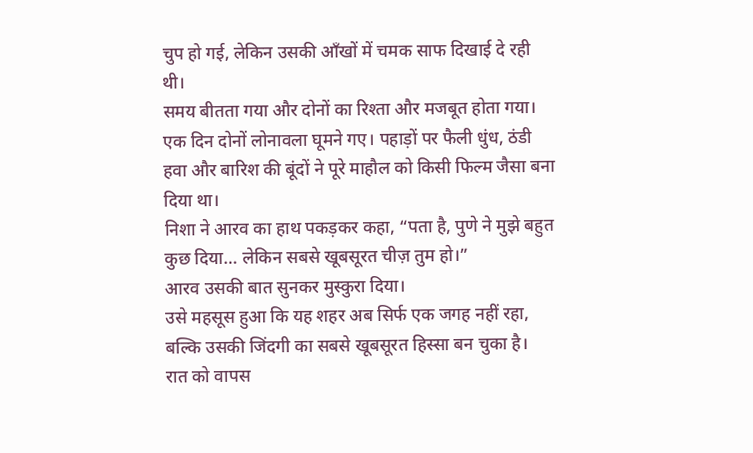चुप हो गई, लेकिन उसकी आँखों में चमक साफ दिखाई दे रही थी।
समय बीतता गया और दोनों का रिश्ता और मजबूत होता गया।
एक दिन दोनों लोनावला घूमने गए। पहाड़ों पर फैली धुंध, ठंडी हवा और बारिश की बूंदों ने पूरे माहौल को किसी फिल्म जैसा बना दिया था।
निशा ने आरव का हाथ पकड़कर कहा, “पता है, पुणे ने मुझे बहुत कुछ दिया… लेकिन सबसे खूबसूरत चीज़ तुम हो।”
आरव उसकी बात सुनकर मुस्कुरा दिया।
उसे महसूस हुआ कि यह शहर अब सिर्फ एक जगह नहीं रहा, बल्कि उसकी जिंदगी का सबसे खूबसूरत हिस्सा बन चुका है।
रात को वापस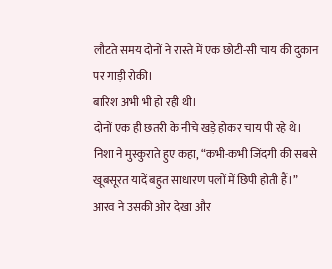लौटते समय दोनों ने रास्ते में एक छोटी-सी चाय की दुकान पर गाड़ी रोकी।
बारिश अभी भी हो रही थी।
दोनों एक ही छतरी के नीचे खड़े होकर चाय पी रहे थे।
निशा ने मुस्कुराते हुए कहा, “कभी-कभी जिंदगी की सबसे खूबसूरत यादें बहुत साधारण पलों में छिपी होती हैं।”
आरव ने उसकी ओर देखा और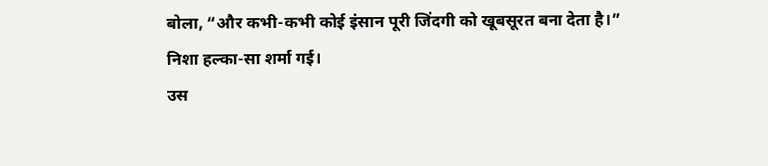बोला, “और कभी-कभी कोई इंसान पूरी जिंदगी को खूबसूरत बना देता है।”
निशा हल्का-सा शर्मा गई।
उस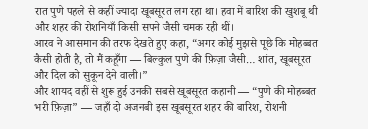रात पुणे पहले से कहीं ज्यादा खूबसूरत लग रहा था। हवा में बारिश की खुशबू थी और शहर की रोशनियाँ किसी सपने जैसी चमक रही थीं।
आरव ने आसमान की तरफ देखते हुए कहा, “अगर कोई मुझसे पूछे कि मोहब्बत कैसी होती है, तो मैं कहूँगा — बिल्कुल पुणे की फ़िज़ा जैसी… शांत, खूबसूरत और दिल को सुकून देने वाली।”
और शायद वहीं से शुरू हुई उनकी सबसे खूबसूरत कहानी — “पुणे की मोहब्बत भरी फ़िज़ा” — जहाँ दो अजनबी इस खूबसूरत शहर की बारिश, रोशनी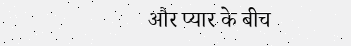और प्यार के बीच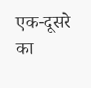एक-दूसरे का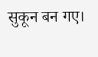सुकून बन गए।